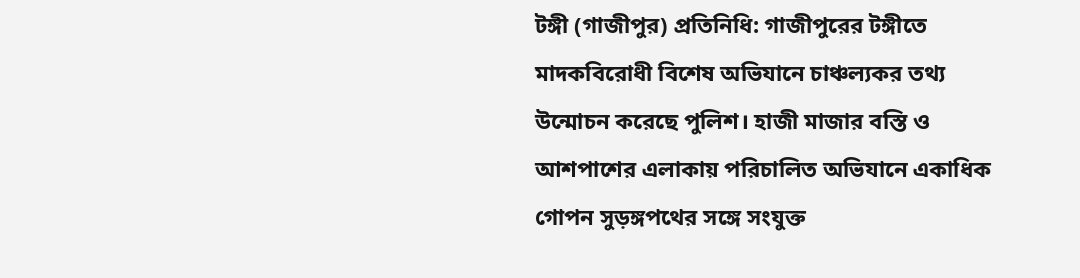টঙ্গী (গাজীপুর) প্রতিনিধি: গাজীপুরের টঙ্গীতে মাদকবিরোধী বিশেষ অভিযানে চাঞ্চল্যকর তথ্য উন্মোচন করেছে পুলিশ। হাজী মাজার বস্তি ও আশপাশের এলাকায় পরিচালিত অভিযানে একাধিক গোপন সুড়ঙ্গপথের সঙ্গে সংযুক্ত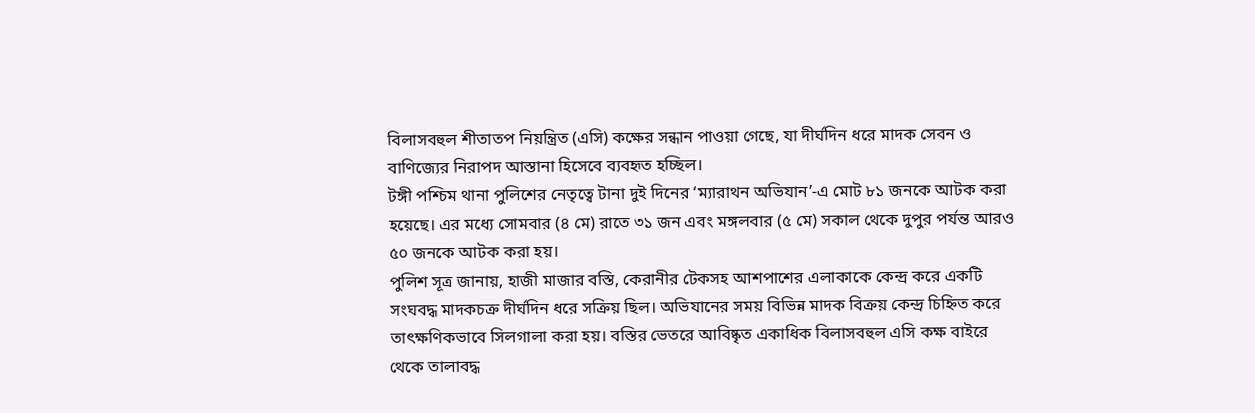বিলাসবহুল শীতাতপ নিয়ন্ত্রিত (এসি) কক্ষের সন্ধান পাওয়া গেছে, যা দীর্ঘদিন ধরে মাদক সেবন ও বাণিজ্যের নিরাপদ আস্তানা হিসেবে ব্যবহৃত হচ্ছিল।
টঙ্গী পশ্চিম থানা পুলিশের নেতৃত্বে টানা দুই দিনের ‘ম্যারাথন অভিযান’-এ মোট ৮১ জনকে আটক করা হয়েছে। এর মধ্যে সোমবার (৪ মে) রাতে ৩১ জন এবং মঙ্গলবার (৫ মে) সকাল থেকে দুপুর পর্যন্ত আরও ৫০ জনকে আটক করা হয়।
পুলিশ সূত্র জানায়, হাজী মাজার বস্তি, কেরানীর টেকসহ আশপাশের এলাকাকে কেন্দ্র করে একটি সংঘবদ্ধ মাদকচক্র দীর্ঘদিন ধরে সক্রিয় ছিল। অভিযানের সময় বিভিন্ন মাদক বিক্রয় কেন্দ্র চিহ্নিত করে তাৎক্ষণিকভাবে সিলগালা করা হয়। বস্তির ভেতরে আবিষ্কৃত একাধিক বিলাসবহুল এসি কক্ষ বাইরে থেকে তালাবদ্ধ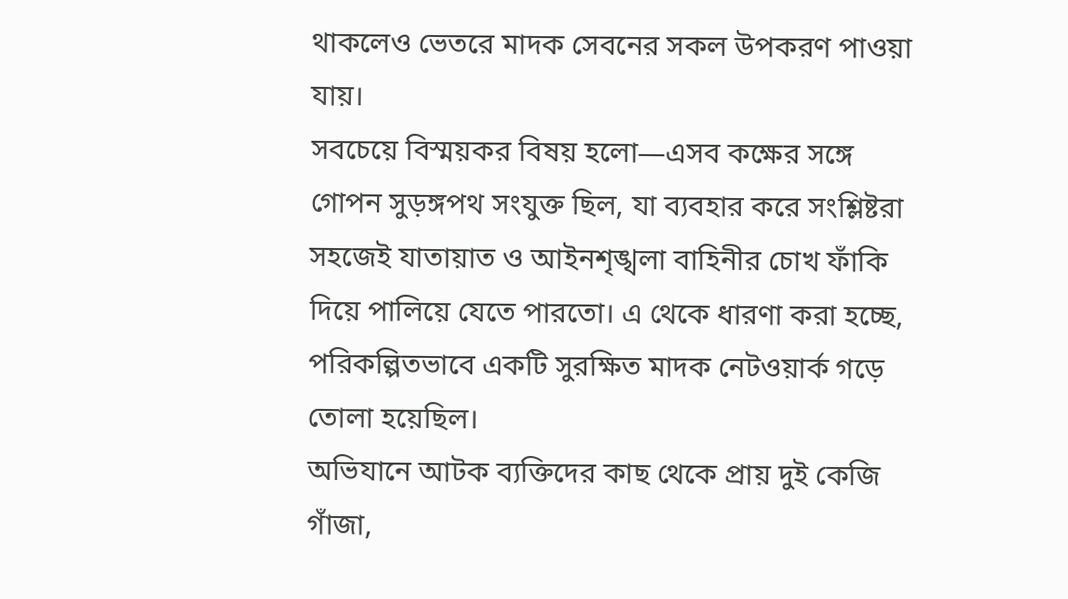থাকলেও ভেতরে মাদক সেবনের সকল উপকরণ পাওয়া যায়।
সবচেয়ে বিস্ময়কর বিষয় হলো—এসব কক্ষের সঙ্গে গোপন সুড়ঙ্গপথ সংযুক্ত ছিল, যা ব্যবহার করে সংশ্লিষ্টরা সহজেই যাতায়াত ও আইনশৃঙ্খলা বাহিনীর চোখ ফাঁকি দিয়ে পালিয়ে যেতে পারতো। এ থেকে ধারণা করা হচ্ছে, পরিকল্পিতভাবে একটি সুরক্ষিত মাদক নেটওয়ার্ক গড়ে তোলা হয়েছিল।
অভিযানে আটক ব্যক্তিদের কাছ থেকে প্রায় দুই কেজি গাঁজা,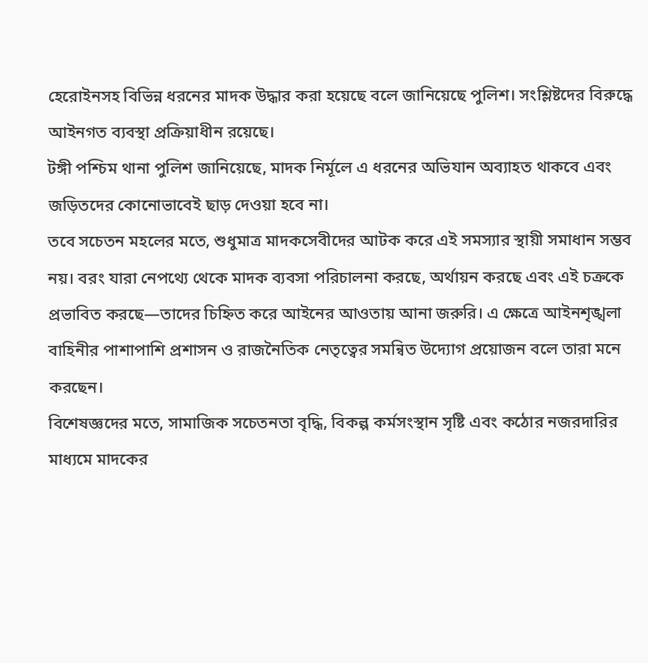হেরোইনসহ বিভিন্ন ধরনের মাদক উদ্ধার করা হয়েছে বলে জানিয়েছে পুলিশ। সংশ্লিষ্টদের বিরুদ্ধে আইনগত ব্যবস্থা প্রক্রিয়াধীন রয়েছে।
টঙ্গী পশ্চিম থানা পুলিশ জানিয়েছে, মাদক নির্মূলে এ ধরনের অভিযান অব্যাহত থাকবে এবং জড়িতদের কোনোভাবেই ছাড় দেওয়া হবে না।
তবে সচেতন মহলের মতে, শুধুমাত্র মাদকসেবীদের আটক করে এই সমস্যার স্থায়ী সমাধান সম্ভব নয়। বরং যারা নেপথ্যে থেকে মাদক ব্যবসা পরিচালনা করছে, অর্থায়ন করছে এবং এই চক্রকে প্রভাবিত করছে—তাদের চিহ্নিত করে আইনের আওতায় আনা জরুরি। এ ক্ষেত্রে আইনশৃঙ্খলা বাহিনীর পাশাপাশি প্রশাসন ও রাজনৈতিক নেতৃত্বের সমন্বিত উদ্যোগ প্রয়োজন বলে তারা মনে করছেন।
বিশেষজ্ঞদের মতে, সামাজিক সচেতনতা বৃদ্ধি, বিকল্প কর্মসংস্থান সৃষ্টি এবং কঠোর নজরদারির মাধ্যমে মাদকের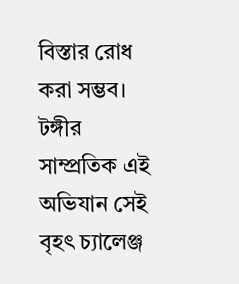বিস্তার রোধ করা সম্ভব। টঙ্গীর সাম্প্রতিক এই অভিযান সেই বৃহৎ চ্যালেঞ্জ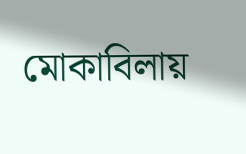মোকাবিলায়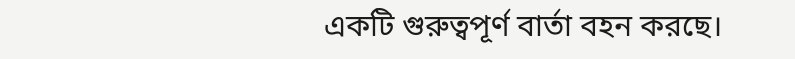একটি গুরুত্বপূর্ণ বার্তা বহন করছে।